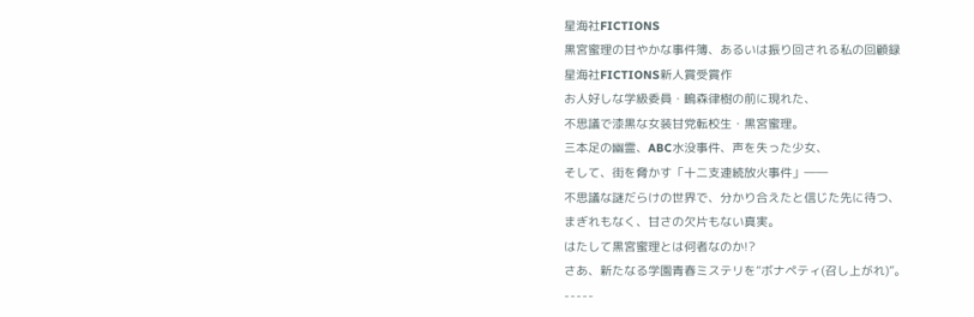星海社FICTIONS
黒宮蜜理の甘やかな事件簿、あるいは振り回される私の回顧録
星海社FICTIONS新人賞受賞作
お人好しな学級委員・鴫森律樹の前に現れた、
不思議で漆黒な女装甘党転校生・黒宮蜜理。
三本足の幽霊、ABC水没事件、声を失った少女、
そして、街を脅かす「十二支連続放火事件」――
不思議な謎だらけの世界で、分かり合えたと信じた先に待つ、
まぎれもなく、甘さの欠片もない真実。
はたして黒宮蜜理とは何者なのか!?
さあ、新たなる学園青春ミステリを“ボナペティ(召し上がれ)”。
-----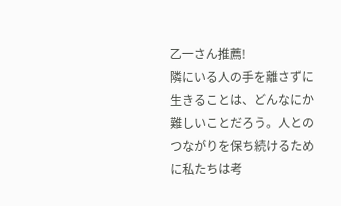乙一さん推薦!
隣にいる人の手を離さずに生きることは、どんなにか難しいことだろう。人とのつながりを保ち続けるために私たちは考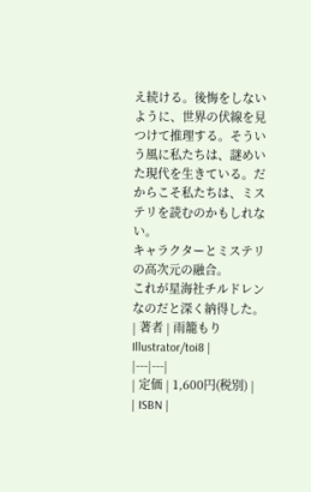え続ける。後悔をしないように、世界の伏線を見つけて推理する。そういう風に私たちは、謎めいた現代を生きている。だからこそ私たちは、ミステリを読むのかもしれない。
キャラクターとミステリの高次元の融合。
これが星海社チルドレンなのだと深く納得した。
| 著者 | 雨籠もり Illustrator/toi8 |
|---|---|
| 定価 | 1,600円(税別) |
| ISBN |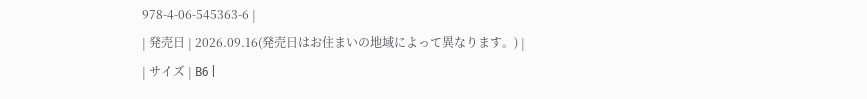978-4-06-545363-6 |
| 発売日 | 2026.09.16(発売日はお住まいの地域によって異なります。) |
| サイズ | B6 |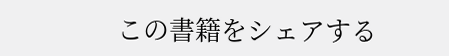この書籍をシェアする